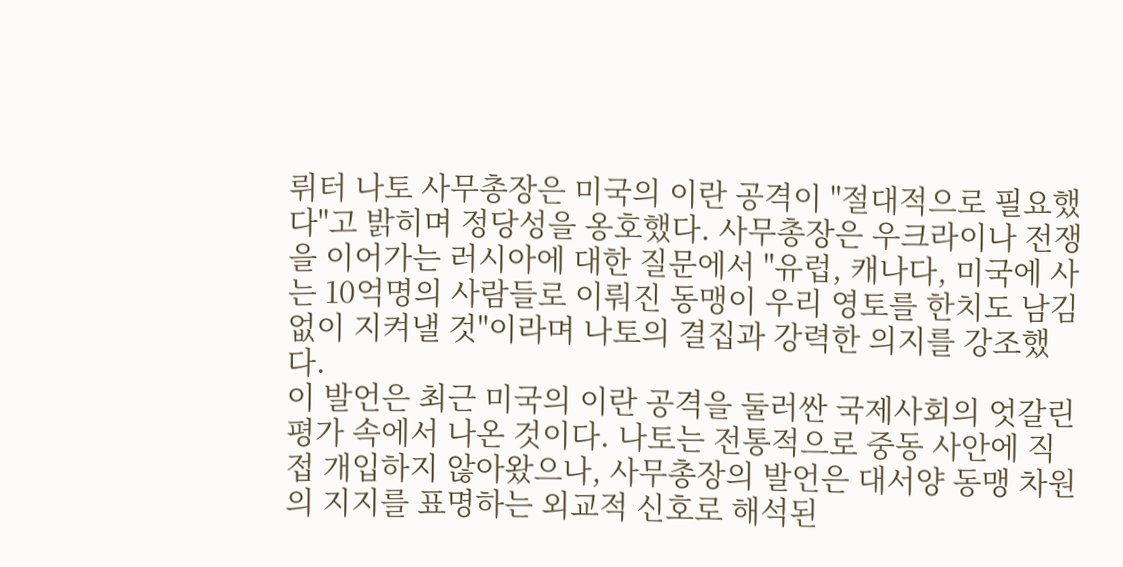뤼터 나토 사무총장은 미국의 이란 공격이 "절대적으로 필요했다"고 밝히며 정당성을 옹호했다. 사무총장은 우크라이나 전쟁을 이어가는 러시아에 대한 질문에서 "유럽, 캐나다, 미국에 사는 10억명의 사람들로 이뤄진 동맹이 우리 영토를 한치도 남김없이 지켜낼 것"이라며 나토의 결집과 강력한 의지를 강조했다.
이 발언은 최근 미국의 이란 공격을 둘러싼 국제사회의 엇갈린 평가 속에서 나온 것이다. 나토는 전통적으로 중동 사안에 직접 개입하지 않아왔으나, 사무총장의 발언은 대서양 동맹 차원의 지지를 표명하는 외교적 신호로 해석된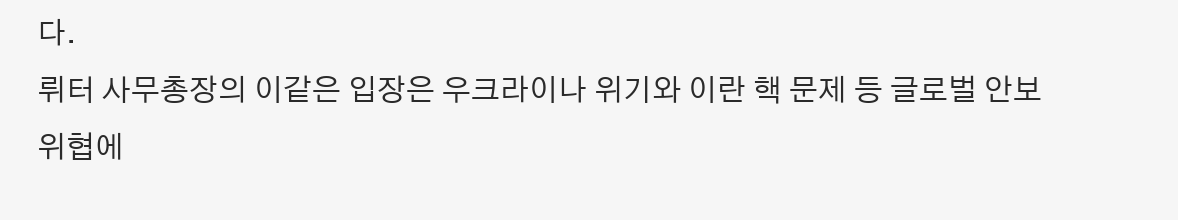다.
뤼터 사무총장의 이같은 입장은 우크라이나 위기와 이란 핵 문제 등 글로벌 안보 위협에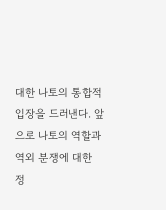대한 나토의 통합적 입장을 드러낸다. 앞으로 나토의 역할과 역외 분쟁에 대한 정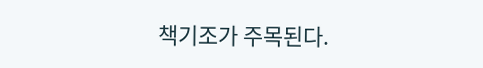책기조가 주목된다.